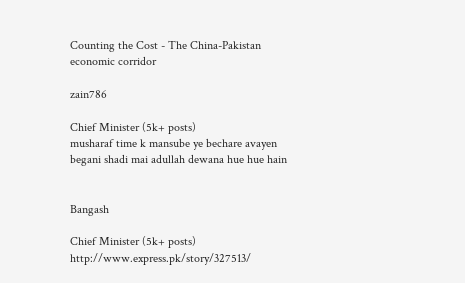Counting the Cost - The China-Pakistan economic corridor

zain786

Chief Minister (5k+ posts)
musharaf time k mansube ye bechare avayen begani shadi mai adullah dewana hue hue hain


Bangash

Chief Minister (5k+ posts)
http://www.express.pk/story/327513/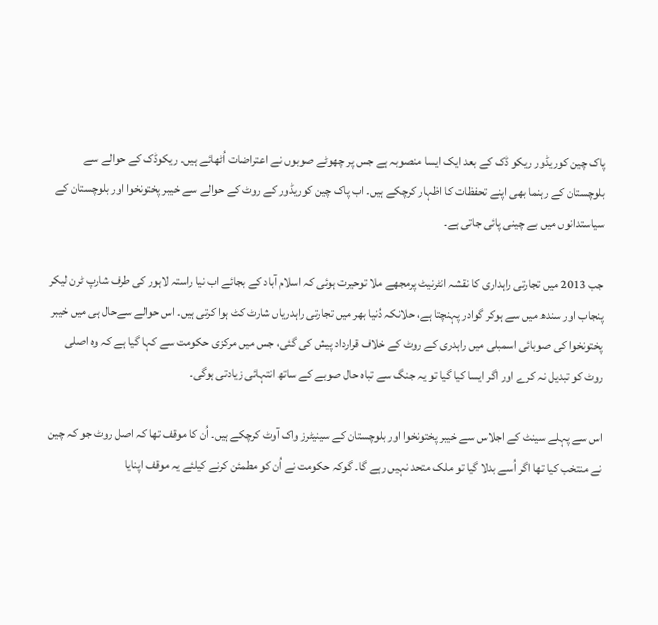پاک چین کوریڈور ریکو ڈک کے بعد ایک ایسا منصوبہ ہے جس پر چھوٹے صوبوں نے اعتراضات اُٹھائے ہیں۔ ریکوڈک کے حوالے سے بلوچستان کے رہنما بھی اپنے تحفظات کا اظہار کرچکے ہیں۔ اب پاک چین کوریڈور کے روٹ کے حوالے سے خیبر پختونخوا اور بلوچستان کے سیاستدانوں میں بے چینی پائی جاتی ہے۔

جب 2013 میں تجارتی راہداری کا نقشہ انٹرنیٹ پرمجھے ملا توحیرت ہوئی کہ اسلام آباد کے بجائے اب نیا راستہ لاہور کی طرف شارپ ٹرن لیکر پنجاب اور سندھ میں سے ہوکر گوادر پہنچتا ہے، حلانکہ دُنیا بھر میں تجارتی راہدریاں شارٹ کٹ ہوا کرتی ہیں۔ اس حوالے سےحال ہی میں خیبر پختونخوا کی صوبائی اسمبلی میں راہدری کے روٹ کے خلاف قرارداد پیش کی گئی، جس میں مرکزی حکومت سے کہا گیا ہے کہ وہ اصلی روٹ کو تبدیل نہ کرے اور اگر ایسا کیا گیا تو یہ جنگ سے تباہ حال صوبے کے ساتھ انتہائی زیادتی ہوگی۔

اس سے پہلے سینٹ کے اجلاس سے خیبر پختونخوا اور بلوچستان کے سینیٹرز واک آوٹ کرچکے ہیں۔ اُن کا موقف تھا کہ اصل روٹ جو کہ چین نے منتخب کیا تھا اگر اُسے بدلا گیا تو ملک متحد نہیں رہے گا۔ گوکہ حکومت نے اُن کو مطمئن کرنے کیلئے یہ موقف اپنایا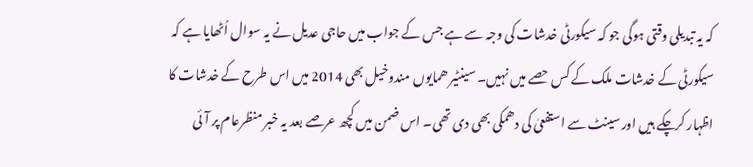کہ یہ تبدیلی وقتی ہوگی جو کہ سیکورٹی خدشات کی وجہ سے ہے جس کے جواب میں حاجی عدیل نے یہ سوال اُٹھایا ہے کہ سیکورٹی کے خدشات ملک کے کس حصے میں نہیں۔ سینٹیر ھمایوں مندوخیل بھی 2014 میں اس طرح کے خدشات کا اظہار کرچکے ہیں اور سینٹ سے استفعیٰ کی دھمکی بھی دی تھی۔ اس ضمن میں کچھ عرصے بعد یہ خبر منظرعام پر آئی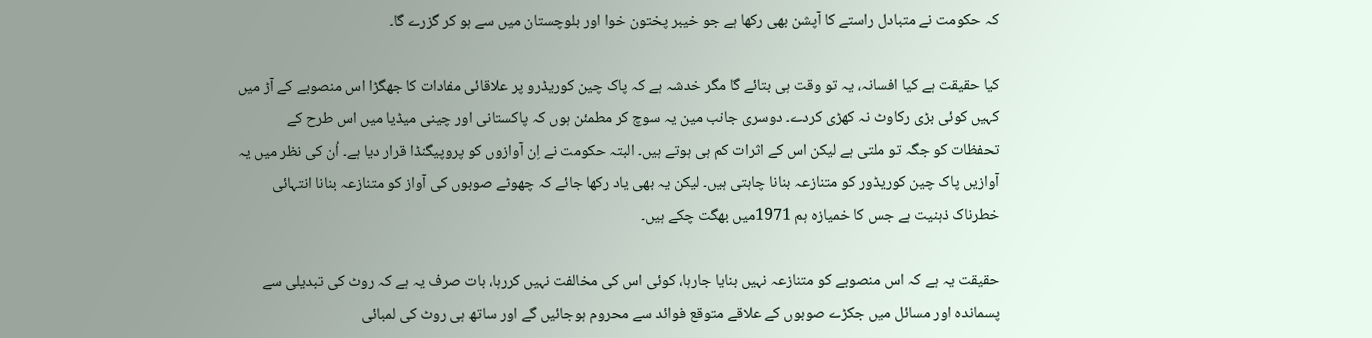کہ حکومت نے متبادل راستے کا آپشن بھی رکھا ہے جو خیبر پختون خوا اور بلوچستان میں سے ہو کر گزرے گا۔

کیا حقیقت ہے کیا افسانہ، یہ تو وقت ہی بتائے گا مگر خدشہ ہے کہ پاک چین کوریڈرو پر علاقائی مفادات کا جھگڑا اس منصوبے کے آڑ میں کہیں کوئی بڑی رکاوٹ نہ کھڑی کردے۔ دوسری جانب مین یہ سوچ کر مطمئن ہوں کہ پاکستانی اور چینی میڈیا میں اس طرح کے تحفظات کو جگہ تو ملتی ہے لیکن اس کے اثرات کم ہی ہوتے ہیں۔ البتہ حکومت نے اِن آوازوں کو پروپیگنڈا قرار دیا ہے۔ اُن کی نظر میں یہ آوازیں پاک چین کوریڈور کو متنازعہ بنانا چاہتی ہیں۔ لیکن یہ بھی یاد رکھا جائے کہ چھوٹے صوبوں کی آواز کو متنازعہ بنانا انتہائی خطرناک ذہنیت ہے جس کا خمیازہ ہم 1971میں بھگت چکے ہیں۔

حقیقت یہ ہے کہ اس منصوبے کو متنازعہ نہیں بنایا جارہا، کوئی اس کی مخالفت نہیں کررہا، بات صرف یہ ہے کہ روٹ کی تبدیلی سے پسماندہ اور مسائل میں جکڑے صوبوں کے علاقے متوقع فوائد سے محروم ہوجائیں گے اور ساتھ ہی روٹ کی لمبائی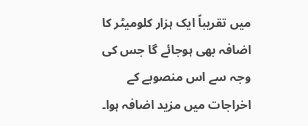میں تقریباً ایک ہزار کلومیٹر کا اضافہ بھی ہوجائے گا جس کی وجہ سے اس منصوبے کے اخراجات میں مزید اضافہ ہوا۔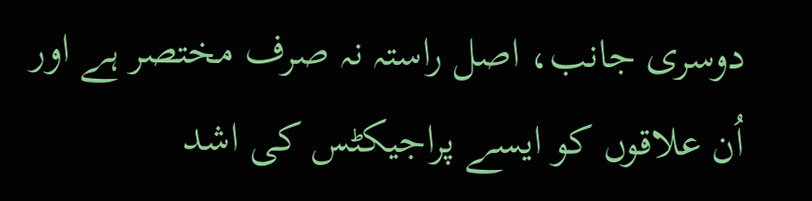دوسری جانب، اصل راستہ نہ صرف مختصر ہے اور اُن علاقوں کو ایسے پراجیکٹس کی اشد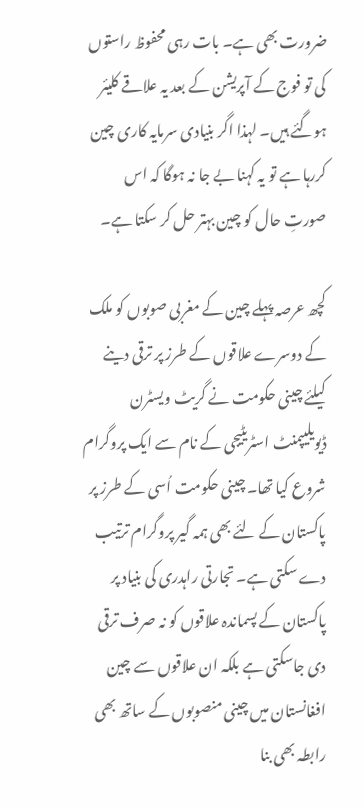ضرورت بھی ہے۔ بات رہی محفوظ راستوں کی تو فوج کے آپریشن کے بعد یہ علاقے کلیئر ہوگئے ہیں۔ لہذا اگر بنیادی سرمایہ کاری چین کررہا ہے تو یہ کہنا بے جا نہ ہوگا کہ اس صورتِ حال کو چین بہتر حل کر سکتا ہے۔

کچھ عرصہ پہلے چین کے مغربی صوبوں کو ملک کے دوسرے علاقوں کے طرز پر ترقی دینے کیلئے چینی حکومت نے گریٹ ویسٹرن ڈیویلیپمنٹ اسٹریٹیجی کے نام سے ایک پروگرام شروع کیا تھا۔ چینی حکومت اُسی کے طرز پر پاکستان کے لئے بھی ہمہ گیر پروگرام ترتیب دے سکتی ہے۔ تجارتی راہدری کی بنیاد پر پاکستان کے پسماندہ علاقوں کو نہ صرف ترقی دی جاسکتی ہے بلکہ ان علاقوں سے چین افغانستان میں چینی منصوبوں کے ساتھ بھی رابطہ بھی بنا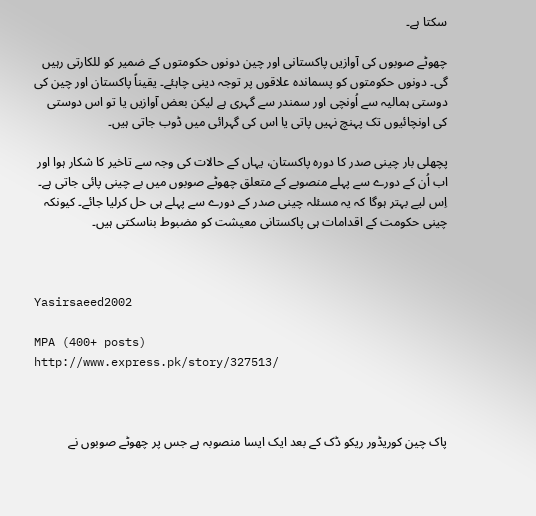سکتا ہے۔

چھوٹے صوبوں کی آوازیں پاکستانی اور چین دونوں حکومتوں کے ضمیر کو للکارتی رہیں گی۔ دونوں حکومتوں کو پسماندہ علاقوں پر توجہ دینی چاہئے۔ یقیناً پاکستان اور چین کی دوستی ہمالیہ سے اُونچی اور سمندر سے گہری ہے لیکن بعض آوازیں یا تو اس دوستی کی اونچائیوں تک پہنچ نہیں پاتی یا اس کی گہرائی میں ڈوب جاتی ہیں۔

پچھلی بار چینی صدر کا دورہ پاکستان، یہاں کے حالات کی وجہ سے تاخیر کا شکار ہوا اور اب اُن کے دورے سے پہلے منصوبے کے متعلق چھوٹے صوبوں میں بے چینی پائی جاتی ہے۔ اِس لیے بہتر ہوگا کہ یہ مسئلہ چینی صدر کے دورے سے پہلے ہی حل کرلیا جائے۔ کیونکہ چینی حکومت کے اقدامات ہی پاکستانی معیشت کو مضبوط بناسکتی ہیں۔



Yasirsaeed2002

MPA (400+ posts)
http://www.express.pk/story/327513/



پاک چین کوریڈور ریکو ڈک کے بعد ایک ایسا منصوبہ ہے جس پر چھوٹے صوبوں نے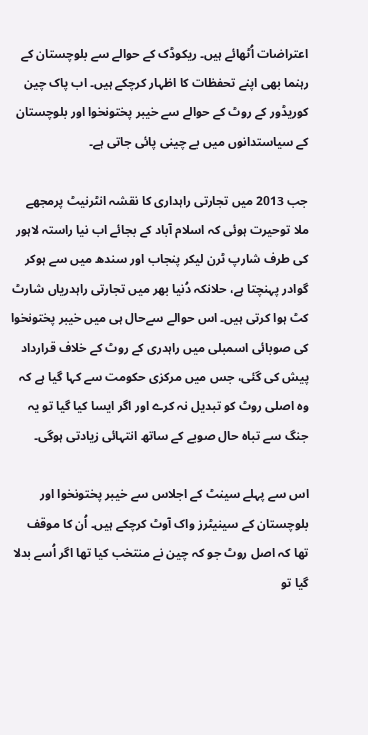اعتراضات اُٹھائے ہیں۔ ریکوڈک کے حوالے سے بلوچستان کے رہنما بھی اپنے تحفظات کا اظہار کرچکے ہیں۔ اب پاک چین کوریڈور کے روٹ کے حوالے سے خیبر پختونخوا اور بلوچستان کے سیاستدانوں میں بے چینی پائی جاتی ہے۔

جب 2013 میں تجارتی راہداری کا نقشہ انٹرنیٹ پرمجھے ملا توحیرت ہوئی کہ اسلام آباد کے بجائے اب نیا راستہ لاہور کی طرف شارپ ٹرن لیکر پنجاب اور سندھ میں سے ہوکر گوادر پہنچتا ہے، حلانکہ دُنیا بھر میں تجارتی راہدریاں شارٹ کٹ ہوا کرتی ہیں۔ اس حوالے سےحال ہی میں خیبر پختونخوا کی صوبائی اسمبلی میں راہدری کے روٹ کے خلاف قرارداد پیش کی گئی، جس میں مرکزی حکومت سے کہا گیا ہے کہ وہ اصلی روٹ کو تبدیل نہ کرے اور اگر ایسا کیا گیا تو یہ جنگ سے تباہ حال صوبے کے ساتھ انتہائی زیادتی ہوگی۔

اس سے پہلے سینٹ کے اجلاس سے خیبر پختونخوا اور بلوچستان کے سینیٹرز واک آوٹ کرچکے ہیں۔ اُن کا موقف تھا کہ اصل روٹ جو کہ چین نے منتخب کیا تھا اگر اُسے بدلا گیا تو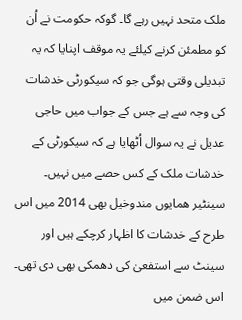ملک متحد نہیں رہے گا۔ گوکہ حکومت نے اُن کو مطمئن کرنے کیلئے یہ موقف اپنایا کہ یہ تبدیلی وقتی ہوگی جو کہ سیکورٹی خدشات کی وجہ سے ہے جس کے جواب میں حاجی عدیل نے یہ سوال اُٹھایا ہے کہ سیکورٹی کے خدشات ملک کے کس حصے میں نہیں۔ سینٹیر ھمایوں مندوخیل بھی 2014 میں اس طرح کے خدشات کا اظہار کرچکے ہیں اور سینٹ سے استفعیٰ کی دھمکی بھی دی تھی۔ اس ضمن میں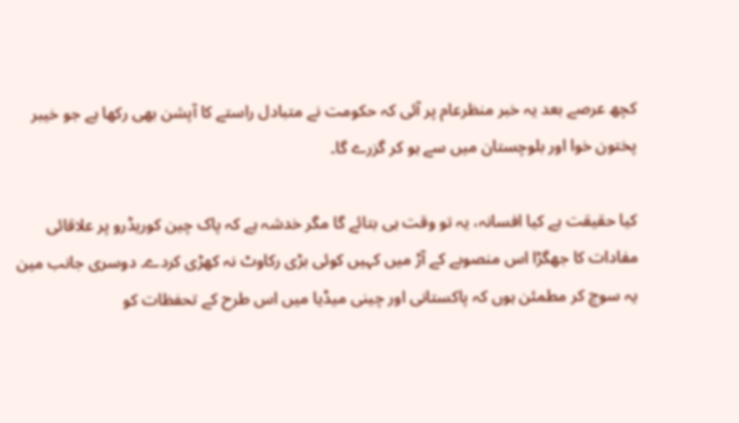کچھ عرصے بعد یہ خبر منظرعام پر آئی کہ حکومت نے متبادل راستے کا آپشن بھی رکھا ہے جو خیبر پختون خوا اور بلوچستان میں سے ہو کر گزرے گا۔

کیا حقیقت ہے کیا افسانہ، یہ تو وقت ہی بتائے گا مگر خدشہ ہے کہ پاک چین کوریڈرو پر علاقائی مفادات کا جھگڑا اس منصوبے کے آڑ میں کہیں کوئی بڑی رکاوٹ نہ کھڑی کردے۔ دوسری جانب مین یہ سوچ کر مطمئن ہوں کہ پاکستانی اور چینی میڈیا میں اس طرح کے تحفظات کو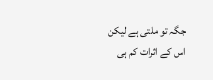جگہ تو ملتی ہے لیکن اس کے اثرات کم ہی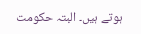ہوتے ہیں۔ البتہ حکومت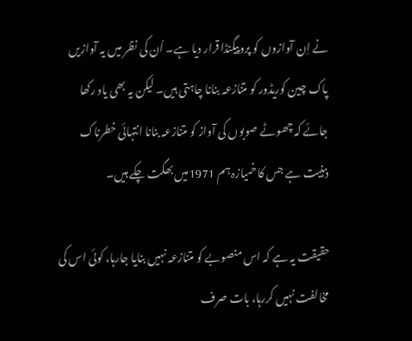نے اِن آوازوں کو پروپیگنڈا قرار دیا ہے۔ اُن کی نظر میں یہ آوازیں پاک چین کوریڈور کو متنازعہ بنانا چاہتی ہیں۔ لیکن یہ بھی یاد رکھا جائے کہ چھوٹے صوبوں کی آواز کو متنازعہ بنانا انتہائی خطرناک ذہنیت ہے جس کا خمیازہ ہم 1971میں بھگت چکے ہیں۔

حقیقت یہ ہے کہ اس منصوبے کو متنازعہ نہیں بنایا جارہا، کوئی اس کی مخالفت نہیں کررہا، بات صرف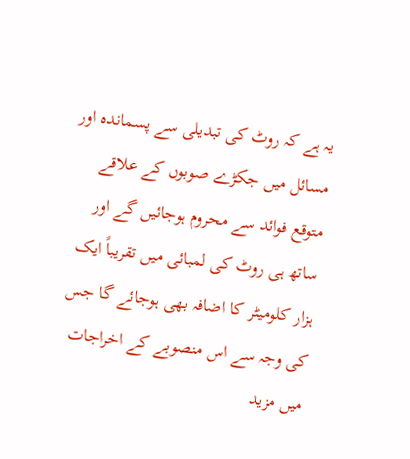یہ ہے کہ روٹ کی تبدیلی سے پسماندہ اور مسائل میں جکڑے صوبوں کے علاقے متوقع فوائد سے محروم ہوجائیں گے اور ساتھ ہی روٹ کی لمبائی میں تقریباً ایک ہزار کلومیٹر کا اضافہ بھی ہوجائے گا جس کی وجہ سے اس منصوبے کے اخراجات میں مزید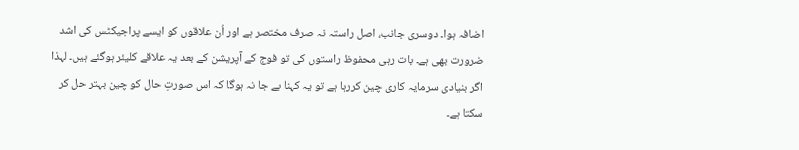اضافہ ہوا۔ دوسری جانب، اصل راستہ نہ صرف مختصر ہے اور اُن علاقوں کو ایسے پراجیکٹس کی اشد ضرورت بھی ہے۔ بات رہی محفوظ راستوں کی تو فوج کے آپریشن کے بعد یہ علاقے کلیئر ہوگئے ہیں۔ لہذا اگر بنیادی سرمایہ کاری چین کررہا ہے تو یہ کہنا بے جا نہ ہوگا کہ اس صورتِ حال کو چین بہتر حل کر سکتا ہے۔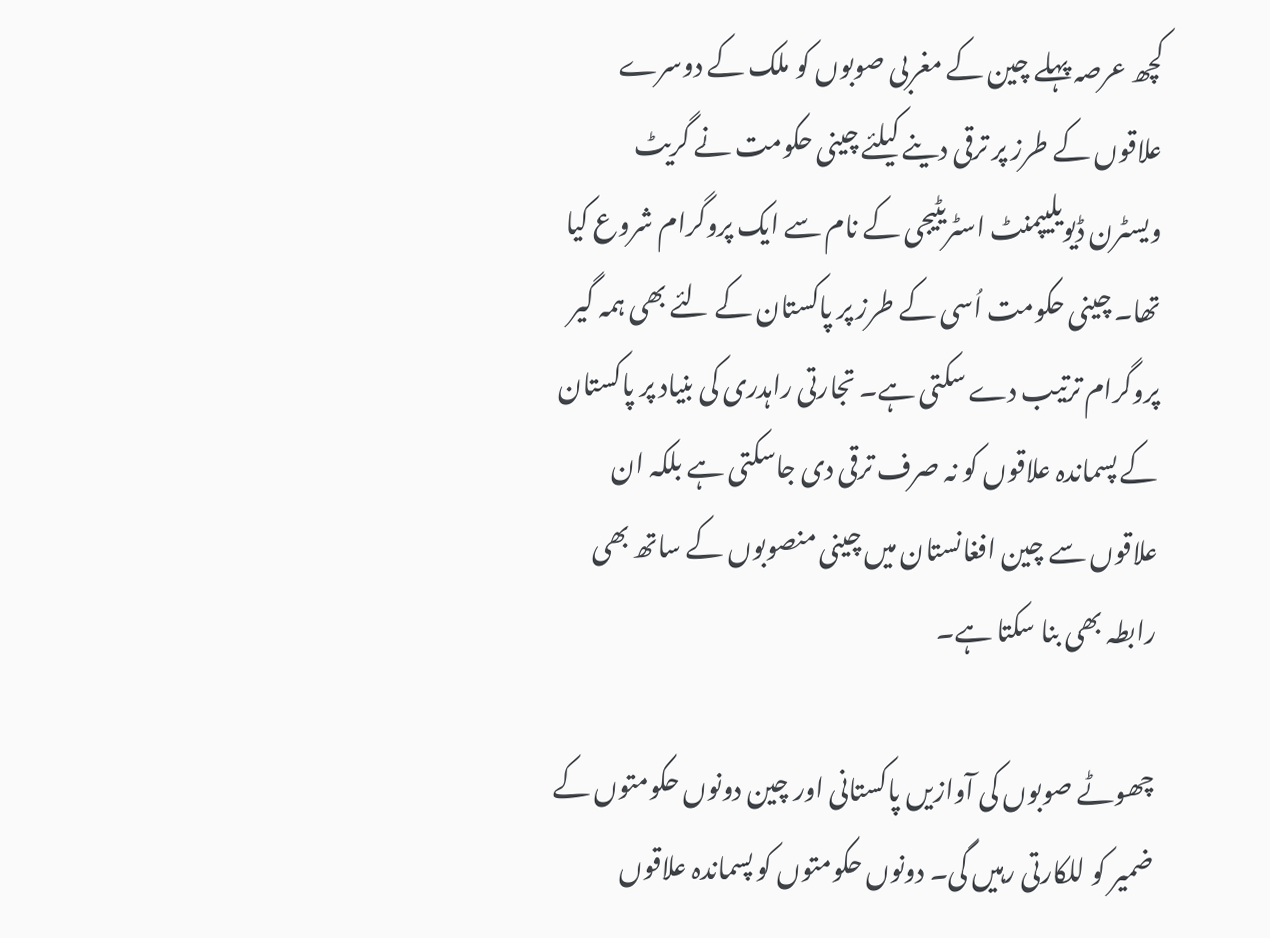کچھ عرصہ پہلے چین کے مغربی صوبوں کو ملک کے دوسرے علاقوں کے طرز پر ترقی دینے کیلئے چینی حکومت نے گریٹ ویسٹرن ڈیویلیپمنٹ اسٹریٹیجی کے نام سے ایک پروگرام شروع کیا تھا۔ چینی حکومت اُسی کے طرز پر پاکستان کے لئے بھی ہمہ گیر پروگرام ترتیب دے سکتی ہے۔ تجارتی راہدری کی بنیاد پر پاکستان کے پسماندہ علاقوں کو نہ صرف ترقی دی جاسکتی ہے بلکہ ان علاقوں سے چین افغانستان میں چینی منصوبوں کے ساتھ بھی رابطہ بھی بنا سکتا ہے۔

چھوٹے صوبوں کی آوازیں پاکستانی اور چین دونوں حکومتوں کے ضمیر کو للکارتی رہیں گی۔ دونوں حکومتوں کو پسماندہ علاقوں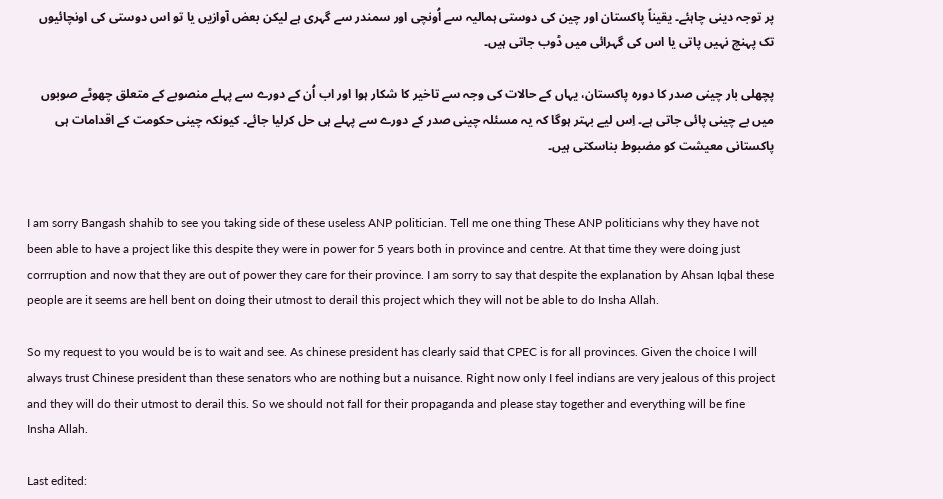پر توجہ دینی چاہئے۔ یقیناً پاکستان اور چین کی دوستی ہمالیہ سے اُونچی اور سمندر سے گہری ہے لیکن بعض آوازیں یا تو اس دوستی کی اونچائیوں تک پہنچ نہیں پاتی یا اس کی گہرائی میں ڈوب جاتی ہیں۔

پچھلی بار چینی صدر کا دورہ پاکستان، یہاں کے حالات کی وجہ سے تاخیر کا شکار ہوا اور اب اُن کے دورے سے پہلے منصوبے کے متعلق چھوٹے صوبوں میں بے چینی پائی جاتی ہے۔ اِس لیے بہتر ہوگا کہ یہ مسئلہ چینی صدر کے دورے سے پہلے ہی حل کرلیا جائے۔ کیونکہ چینی حکومت کے اقدامات ہی پاکستانی معیشت کو مضبوط بناسکتی ہیں۔


I am sorry Bangash shahib to see you taking side of these useless ANP politician. Tell me one thing These ANP politicians why they have not been able to have a project like this despite they were in power for 5 years both in province and centre. At that time they were doing just corrruption and now that they are out of power they care for their province. I am sorry to say that despite the explanation by Ahsan Iqbal these people are it seems are hell bent on doing their utmost to derail this project which they will not be able to do Insha Allah.

So my request to you would be is to wait and see. As chinese president has clearly said that CPEC is for all provinces. Given the choice I will always trust Chinese president than these senators who are nothing but a nuisance. Right now only I feel indians are very jealous of this project and they will do their utmost to derail this. So we should not fall for their propaganda and please stay together and everything will be fine Insha Allah.

Last edited: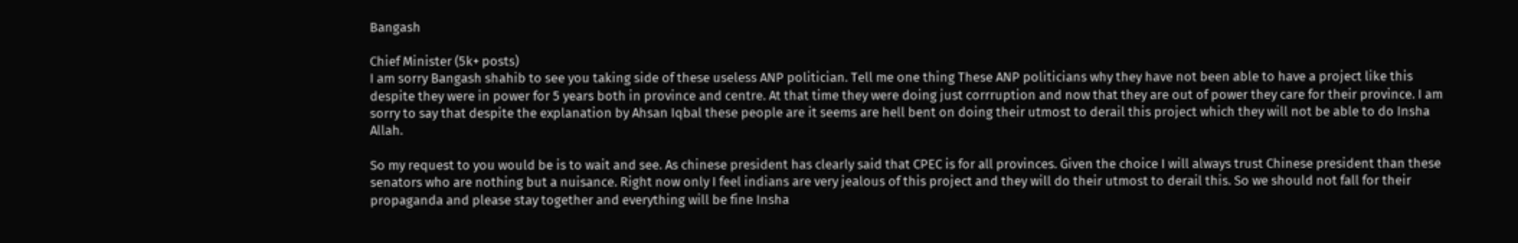Bangash

Chief Minister (5k+ posts)
I am sorry Bangash shahib to see you taking side of these useless ANP politician. Tell me one thing These ANP politicians why they have not been able to have a project like this despite they were in power for 5 years both in province and centre. At that time they were doing just corrruption and now that they are out of power they care for their province. I am sorry to say that despite the explanation by Ahsan Iqbal these people are it seems are hell bent on doing their utmost to derail this project which they will not be able to do Insha Allah.

So my request to you would be is to wait and see. As chinese president has clearly said that CPEC is for all provinces. Given the choice I will always trust Chinese president than these senators who are nothing but a nuisance. Right now only I feel indians are very jealous of this project and they will do their utmost to derail this. So we should not fall for their propaganda and please stay together and everything will be fine Insha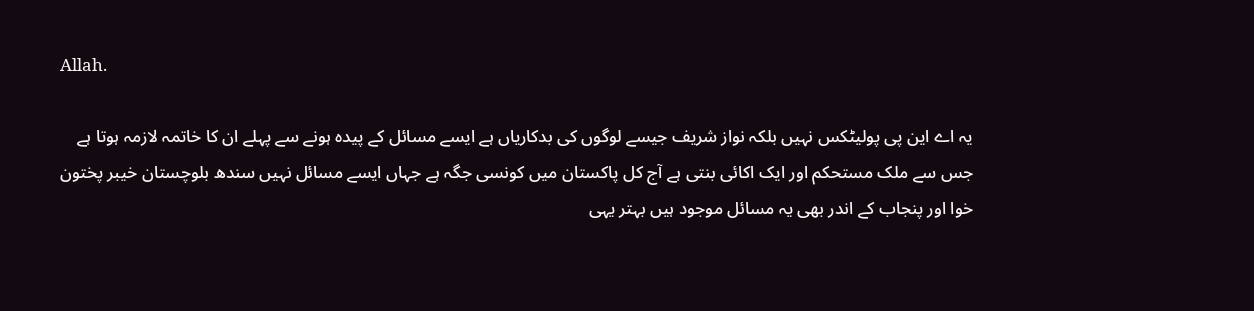Allah.

یہ اے این پی پولیٹکس نہیں بلکہ نواز شریف جیسے لوگوں کی بدکاریاں ہے ایسے مسائل کے پیدہ ہونے سے پہلے ان کا خاتمہ لازمہ ہوتا ہے جس سے ملک مستحکم اور ایک اکائی بنتی ہے آج کل پاکستان میں کونسی جگہ ہے جہاں ایسے مسائل نہیں سندھ بلوچستان خیبر پختون خوا اور پنجاب کے اندر بھی یہ مسائل موجود ہیں بہتر یہی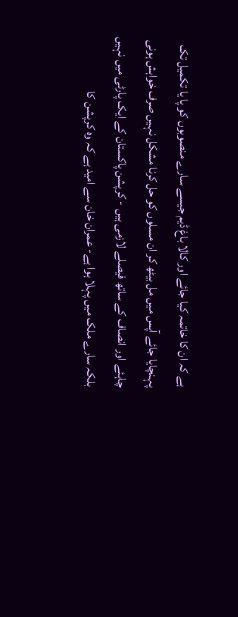ہے کہ ان کا خاتمہ کیا جائے اور کالا باغ ڈیم جیسے سارے منصوبوں کو پا یا تکمیل تک پہنچایا جائے آپس میں مل بیٹھ کر ان مسلوں کو حل کرنا مشکل نہیں صرف خواہش ہونی چاہئے اور انصاف کے ساتھ فیصلے لازمی ہیں - کرپشن پاکستان کے ایک پارٹی میں نہیں بلکہ سارے ملک میں پہلا ہوا ہے- عمران خان سے امید ہے کہ وہ کرپشن کا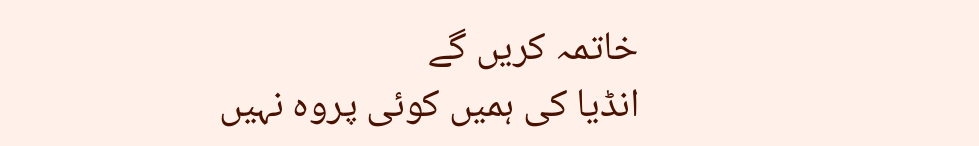خاتمہ کریں گے
انڈیا کی ہمیں کوئی پروہ نہیں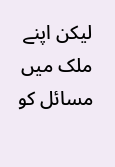لیکن اپنے ملک میں مسائل کو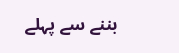بننے سے پہلے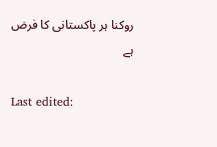روکنا ہر پاکستانی کا فرض ہے

Last edited: